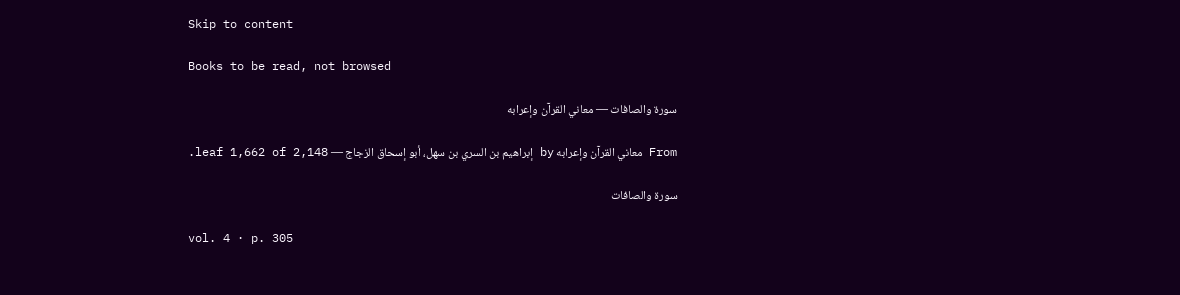Skip to content

Books to be read, not browsed

سورة والصافات — معاني القرآن وإعرابه

From معاني القرآن وإعرابه by إبراهيم بن السري بن سهل، أبو إسحاق الزجاج — leaf 1,662 of 2,148.

سورة والصافات

vol. 4 · p. 305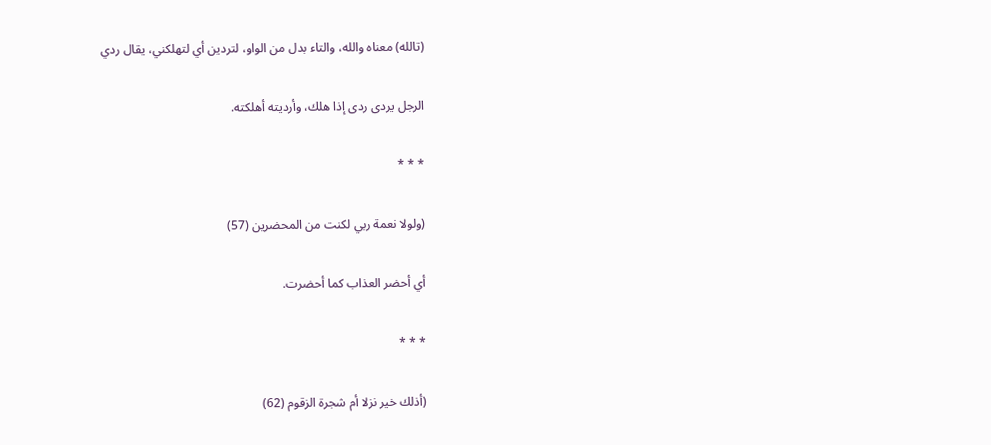(تالله) معناه والله، والتاء بدل من الواو، لتردين أي لتهلكني، يقال ردي

الرجل يردى ردى إذا هلك، وأرديته أهلكته.

* * *

(ولولا نعمة ربي لكنت من المحضرين (57)

أي أحضر العذاب كما أحضرت.

* * *

(أذلك خير نزلا أم شجرة الزقوم (62)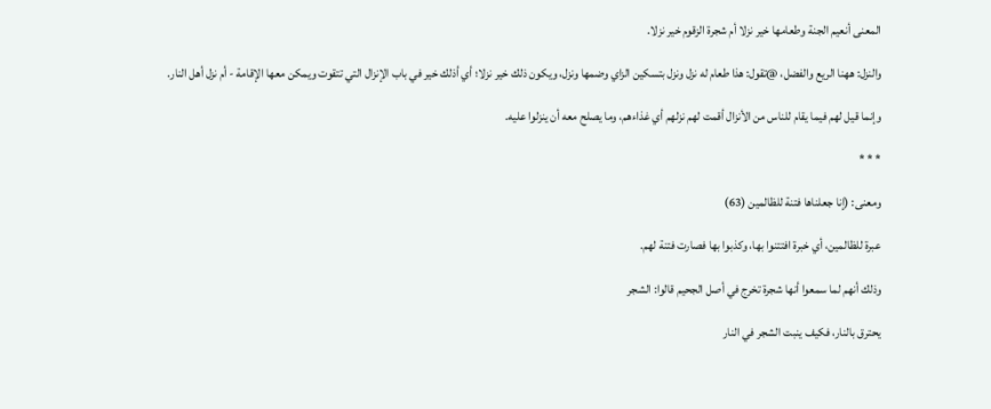المعنى أنعيم الجنة وطعامها خير نزلا أم شجرة الزقوم خير نزلا.

والنزل: ههنا الريع والفضل، @تقول: هذا طعام له نزل ونزل بتسكين الزاي وضمها ونزل، ويكون ذلك خير نزلا؛ أي أذلك خير في باب الإنزال التي تتقوت ويمكن معها الإقامة - أم نزل أهل النار.

وإنما قيل لهم فيما يقام للناس من الأنزال أقمت لهم نزلهم أي غذاءهم، وما يصلح معه أن ينزلوا عليه.

* * *

ومعنى: (إنا جعلناها فتنة للظالمين (63)

عبرة للظالمين، أي خبرة افتتنوا بها، وكذبوا بها فصارت فتنة لهم.

وذلك أنهم لما سمعوا أنها شجرة تخرج في أصل الجحيم قالوا: الشجر

يحترق بالنار، فكيف ينبت الشجر في النار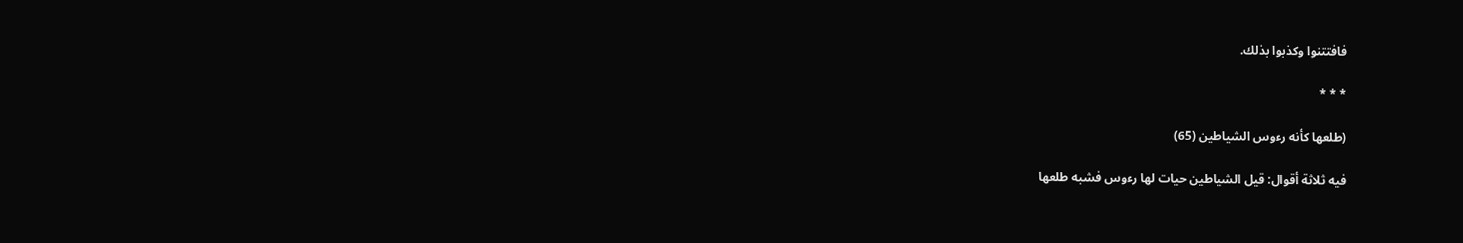فافتتنوا وكذبوا بذلك.

* * *

(طلعها كأنه رءوس الشياطين (65)

فيه ثلاثة أقوال: قيل الشياطين حيات لها رءوس فشبه طلعها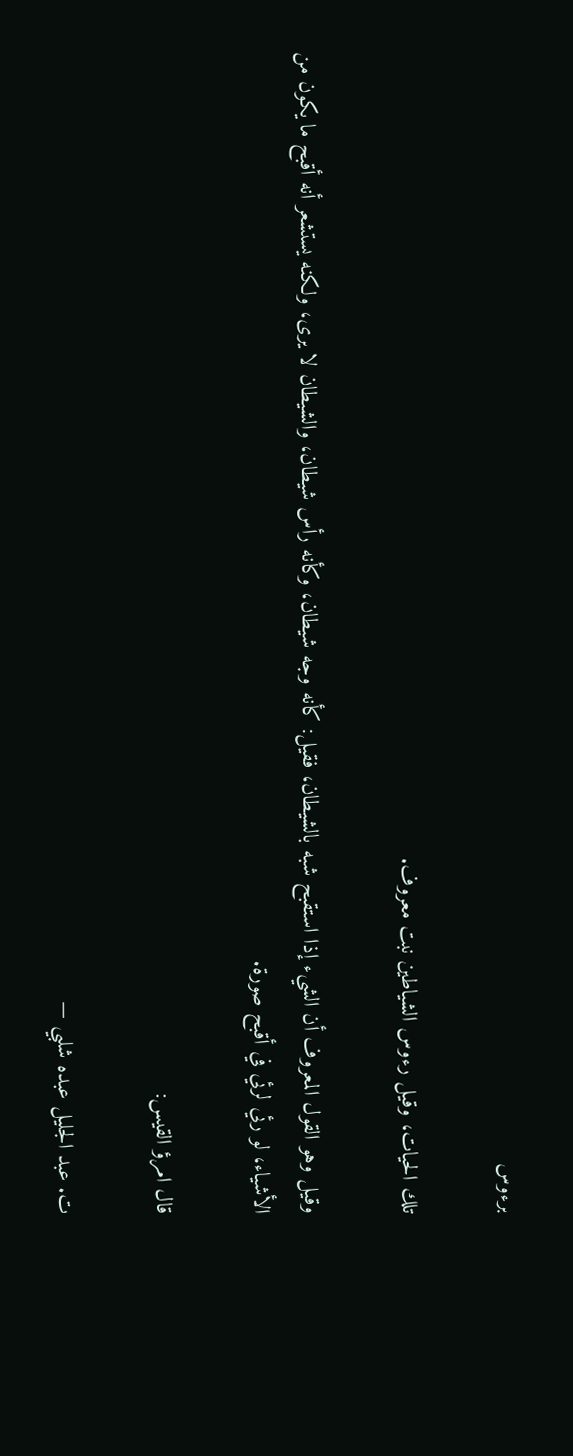برءوس

تلك الحيات، وقيل رءوس الشياطين نبت معروف.

وقيل وهو القول المعروف أن الشيء إذا استقبح شبه بالشيطان، فقيل: كأنه وجه شيطان، وكأنه رأس شيطان، والشيطان لا يرى، ولكنه يستشعر أنه أقبح ما يكون من الأشياء، لو رئي لرئي في أقبح صورة.

قال امرؤ القيس:

ت. عبد الجليل عبده شلبي —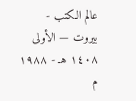عالم الكتب - بيروت — الأولى ١٤٠٨ هـ - ١٩٨٨ م